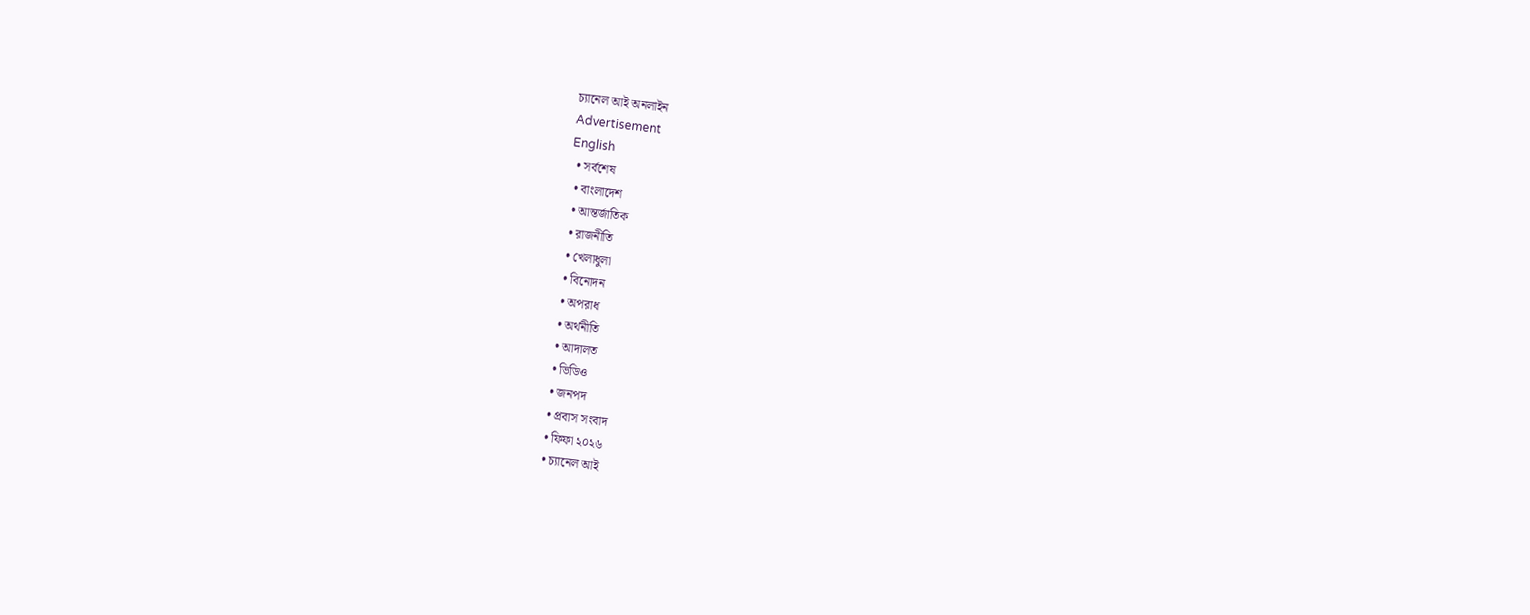চ্যানেল আই অনলাইন
Advertisement
English
  • সর্বশেষ
  • বাংলাদেশ
  • আন্তর্জাতিক
  • রাজনীতি
  • খেলাধুলা
  • বিনোদন
  • অপরাধ
  • অর্থনীতি
  • আদালত
  • ভিডিও
  • জনপদ
  • প্রবাস সংবাদ
  • ফিফা ২০২৬
  • চ্যানেল আই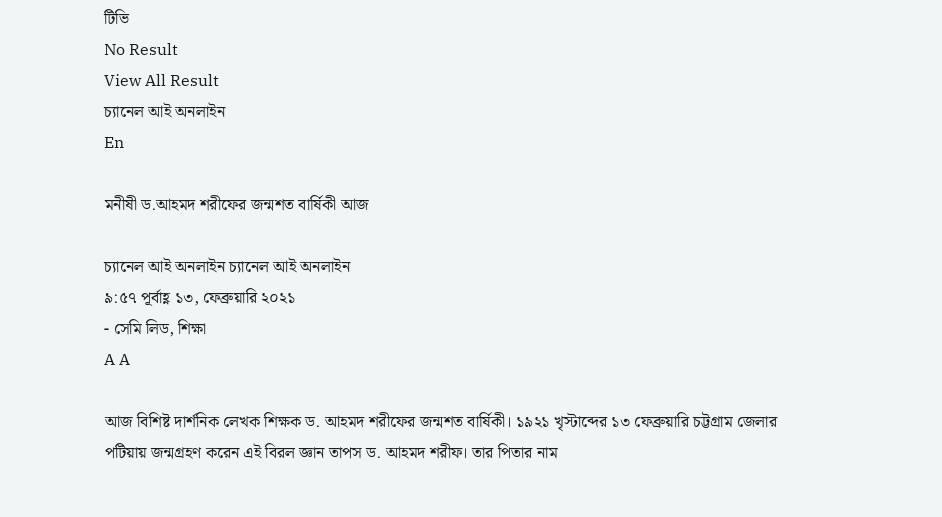টিভি
No Result
View All Result
চ্যানেল আই অনলাইন
En

মনীষী ড.আহমদ শরীফের জন্মশত বার্ষিকী আজ

চ্যানেল আই অনলাইন চ্যানেল আই অনলাইন
৯:৫৭ পূর্বাহ্ণ ১৩, ফেব্রুয়ারি ২০২১
- সেমি লিড, শিক্ষা
A A

আজ বিশিষ্ট দার্শনিক লেখক শিক্ষক ড. আহমদ শরীফের জন্মশত বার্ষিকী। ১৯২১ খৃস্টাব্দের ১৩ ফেব্রুয়ারি চট্টগ্রাম জেলার পটিয়ায় জন্মগ্রহণ করেন এই বিরল জ্ঞান তাপস ড. আহমদ শরীফ। তার পিতার নাম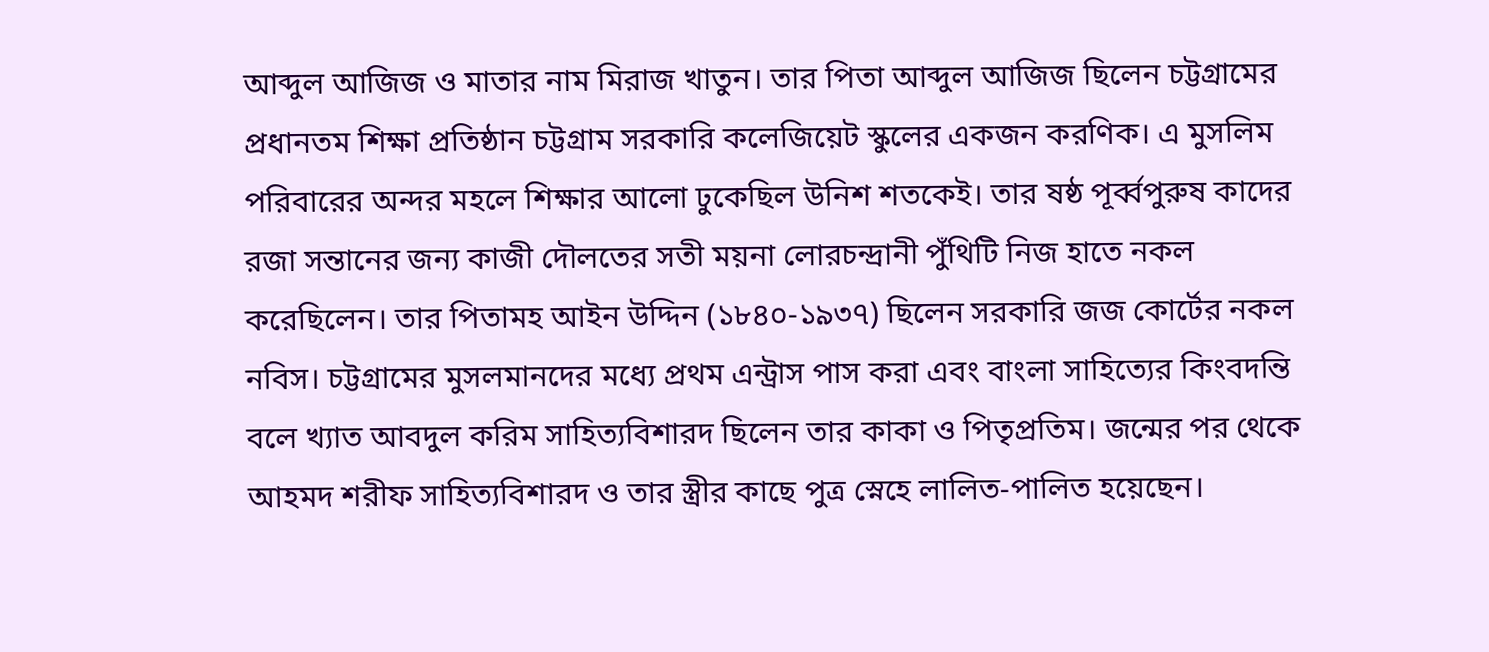আব্দুল আজিজ ও মাতার নাম মিরাজ খাতুন। তার পিতা আব্দুল আজিজ ছিলেন চট্টগ্রামের প্রধানতম শিক্ষা প্রতিষ্ঠান চট্টগ্রাম সরকারি কলেজিয়েট স্কুলের একজন করণিক। এ মুসলিম পরিবারের অন্দর মহলে শিক্ষার আলো ঢুকেছিল উনিশ শতকেই। তার ষষ্ঠ পূর্ব্বপুরুষ কাদের রজা সন্তানের জন্য কাজী দৌলতের সতী ময়না লোরচন্দ্রানী পুঁথিটি নিজ হাতে নকল করেছিলেন। তার পিতামহ আইন উদ্দিন (১৮৪০-১৯৩৭) ছিলেন সরকারি জজ কোর্টের নকল নবিস। চট্টগ্রামের মুসলমানদের মধ্যে প্রথম এন্ট্রাস পাস করা এবং বাংলা সাহিত্যের কিংবদন্তি বলে খ্যাত আবদুল করিম সাহিত্যবিশারদ ছিলেন তার কাকা ও পিতৃপ্রতিম। জন্মের পর থেকে আহমদ শরীফ সাহিত্যবিশারদ ও তার স্ত্রীর কাছে পুত্র স্নেহে লালিত-পালিত হয়েছেন।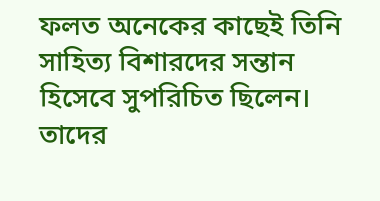ফলত অনেকের কাছেই তিনি সাহিত্য বিশারদের সন্তান হিসেবে সুপরিচিত ছিলেন। তাদের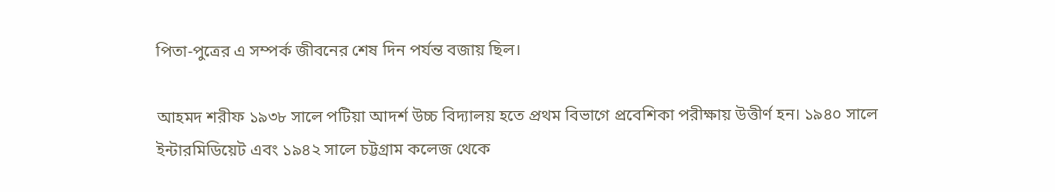পিতা-পুত্রের এ সম্পর্ক জীবনের শেষ দিন পর্যন্ত বজায় ছিল।

আহমদ শরীফ ১৯৩৮ সালে পটিয়া আদর্শ উচ্চ বিদ্যালয় হতে প্রথম বিভাগে প্রবেশিকা পরীক্ষায় উত্তীর্ণ হন। ১৯৪০ সালে ইন্টারমিডিয়েট এবং ১৯৪২ সালে চট্টগ্রাম কলেজ থেকে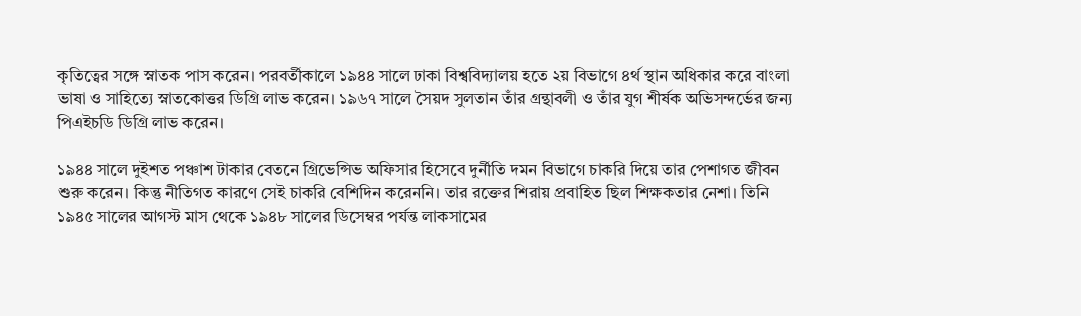কৃতিত্বের সঙ্গে স্নাতক পাস করেন। পরবর্তীকালে ১৯৪৪ সালে ঢাকা বিশ্ববিদ্যালয় হতে ২য় বিভাগে ৪র্থ স্থান অধিকার করে বাংলা ভাষা ও সাহিত্যে স্নাতকোত্তর ডিগ্রি লাভ করেন। ১৯৬৭ সালে সৈয়দ সুলতান তাঁর গ্রন্থাবলী ও তাঁর যুগ শীর্ষক অভিসন্দর্ভের জন্য পিএইচডি ডিগ্রি লাভ করেন।

১৯৪৪ সালে দুইশত পঞ্চাশ টাকার বেতনে গ্রিভেন্সিভ অফিসার হিসেবে দুর্নীতি দমন বিভাগে চাকরি দিয়ে তার পেশাগত জীবন শুরু করেন। কিন্তু নীতিগত কারণে সেই চাকরি বেশিদিন করেননি। তার রক্তের শিরায় প্রবাহিত ছিল শিক্ষকতার নেশা। তিনি ১৯৪৫ সালের আগস্ট মাস থেকে ১৯৪৮ সালের ডিসেম্বর পর্যন্ত লাকসামের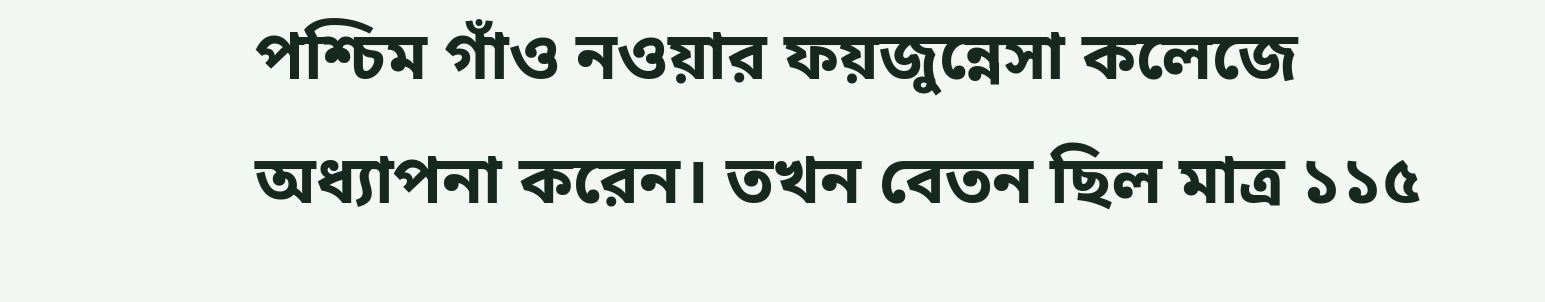পশ্চিম গাঁও নওয়ার ফয়জুন্নেসা কলেজে অধ্যাপনা করেন। তখন বেতন ছিল মাত্র ১১৫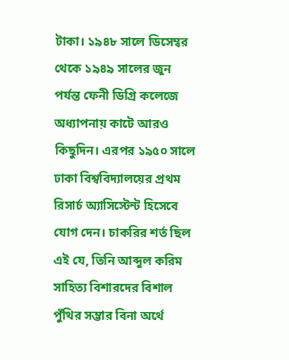টাকা। ১৯৪৮ সালে ডিসেম্বর থেকে ১৯৪৯ সালের জুন পর্যন্ত ফেনী ডিগ্রি কলেজে অধ্যাপনায় কাটে আরও কিছুদিন। এরপর ১৯৫০ সালে ঢাকা বিশ্ববিদ্যালয়ের প্রথম রিসার্চ অ্যাসিস্টেন্ট হিসেবে যোগ দেন। চাকরির শর্ত ছিল এই যে, তিনি আব্দুল করিম সাহিত্য বিশারদের বিশাল পুঁথির সম্ভার বিনা অর্থে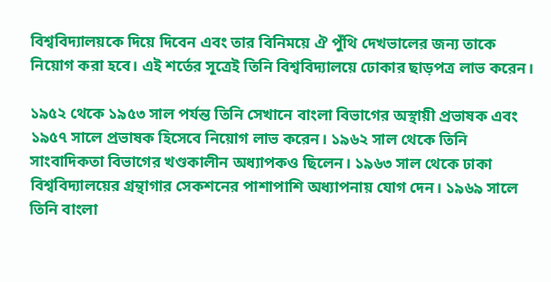বিশ্ববিদ্যালয়কে দিয়ে দিবেন এবং তার বিনিময়ে ঐ পুঁথি দেখভালের জন্য তাকে নিয়োগ করা হবে। এই শর্তের সূত্রেই তিনি বিশ্ববিদ্যালয়ে ঢোকার ছাড়পত্র লাভ করেন।

১৯৫২ থেকে ১৯৫৩ সাল পর্যন্ত তিনি সেখানে বাংলা বিভাগের অস্থায়ী প্রভাষক এবং ১৯৫৭ সালে প্রভাষক হিসেবে নিয়োগ লাভ করেন। ১৯৬২ সাল থেকে তিনি সাংবাদিকতা বিভাগের খণ্ডকালীন অধ্যাপকও ছিলেন। ১৯৬৩ সাল থেকে ঢাকা বিশ্ববিদ্যালয়ের গ্রন্থাগার সেকশনের পাশাপাশি অধ্যাপনায় যোগ দেন। ১৯৬৯ সালে তিনি বাংলা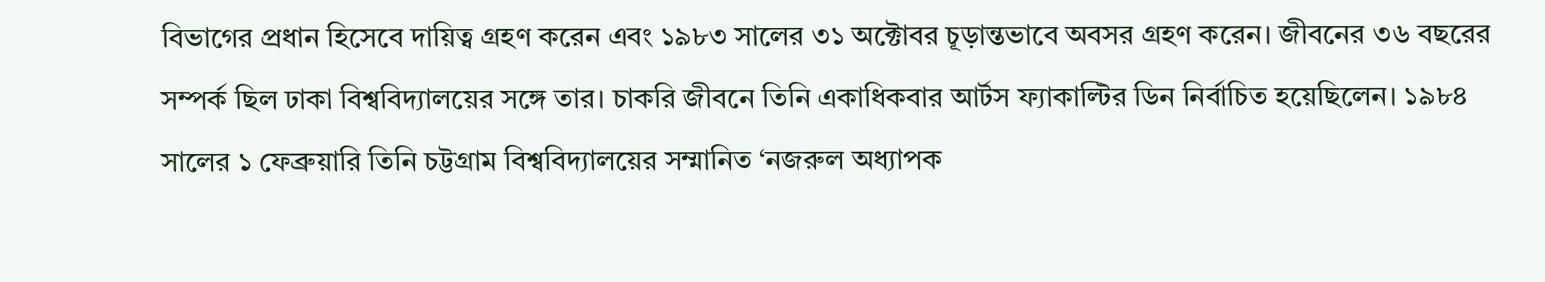বিভাগের প্রধান হিসেবে দায়িত্ব গ্রহণ করেন এবং ১৯৮৩ সালের ৩১ অক্টোবর চূড়ান্তভাবে অবসর গ্রহণ করেন। জীবনের ৩৬ বছরের সম্পর্ক ছিল ঢাকা বিশ্ববিদ্যালয়ের সঙ্গে তার। চাকরি জীবনে তিনি একাধিকবার আর্টস ফ্যাকাল্টির ডিন নির্বাচিত হয়েছিলেন। ১৯৮৪ সালের ১ ফেব্রুয়ারি তিনি চট্টগ্রাম বিশ্ববিদ্যালয়ের সম্মানিত ‘নজরুল অধ্যাপক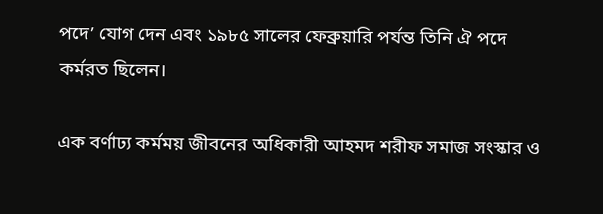পদে’ যোগ দেন এবং ১৯৮৫ সালের ফেব্রুয়ারি পর্যন্ত তিনি ঐ পদে কর্মরত ছিলেন।

এক বর্ণাঢ্য কর্মময় জীবনের অধিকারী আহমদ শরীফ সমাজ সংস্কার ও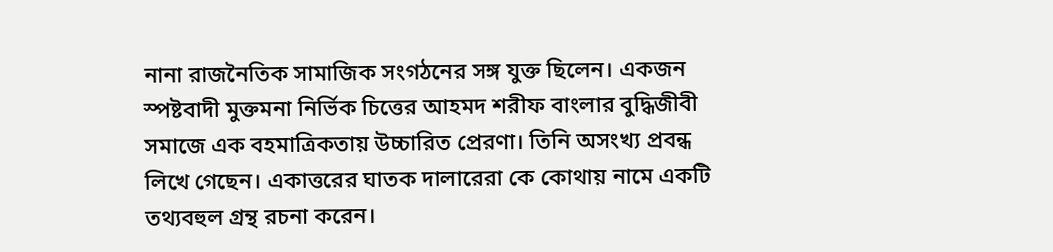নানা রাজনৈতিক সামাজিক সংগঠনের সঙ্গ যুক্ত ছিলেন। একজন স্পষ্টবাদী মুক্তমনা নির্ভিক চিত্তের আহমদ শরীফ বাংলার বুদ্ধিজীবী সমাজে এক বহমাত্রিকতায় উচ্চারিত প্রেরণা। তিনি অসংখ্য প্রবন্ধ লিখে গেছেন। একাত্তরের ঘাতক দালারেরা কে কোথায় নামে একটি তথ্যবহুল গ্রন্থ রচনা করেন।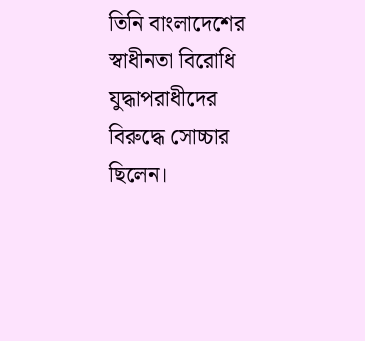তিনি বাংলাদেশের স্বাধীনতা বিরোধি যুদ্ধাপরাধীদের বিরুদ্ধে সোচ্চার ছিলেন।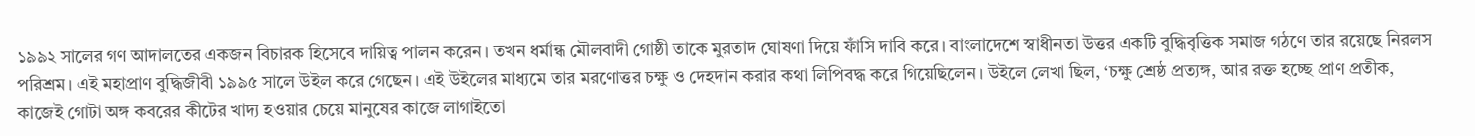১৯৯২ সালের গণ আদালতের একজন বিচারক হিসেবে দায়িত্ব পালন করেন। তখন ধর্মান্ধ মৌলবাদী গোষ্ঠী তাকে মুরতাদ ঘোষণা দিয়ে ফাঁসি দাবি করে। বাংলাদেশে স্বাধীনতা উত্তর একটি বুদ্ধিবৃত্তিক সমাজ গঠণে তার রয়েছে নিরলস পরিশ্রম। এই মহাপ্রাণ বুদ্ধিজীবী ১৯৯৫ সালে উইল করে গেছেন। এই উইলের মাধ্যমে তার মরণোত্তর চক্ষু ও দেহদান করার কথা লিপিবদ্ধ করে গিয়েছিলেন। উইলে লেখা ছিল, ‘চক্ষু শ্রেষ্ঠ প্রত্যঙ্গ, আর রক্ত হচ্ছে প্রাণ প্রতীক, কাজেই গোটা অঙ্গ কবরের কীটের খাদ্য হওয়ার চেয়ে মানুষের কাজে লাগাইতো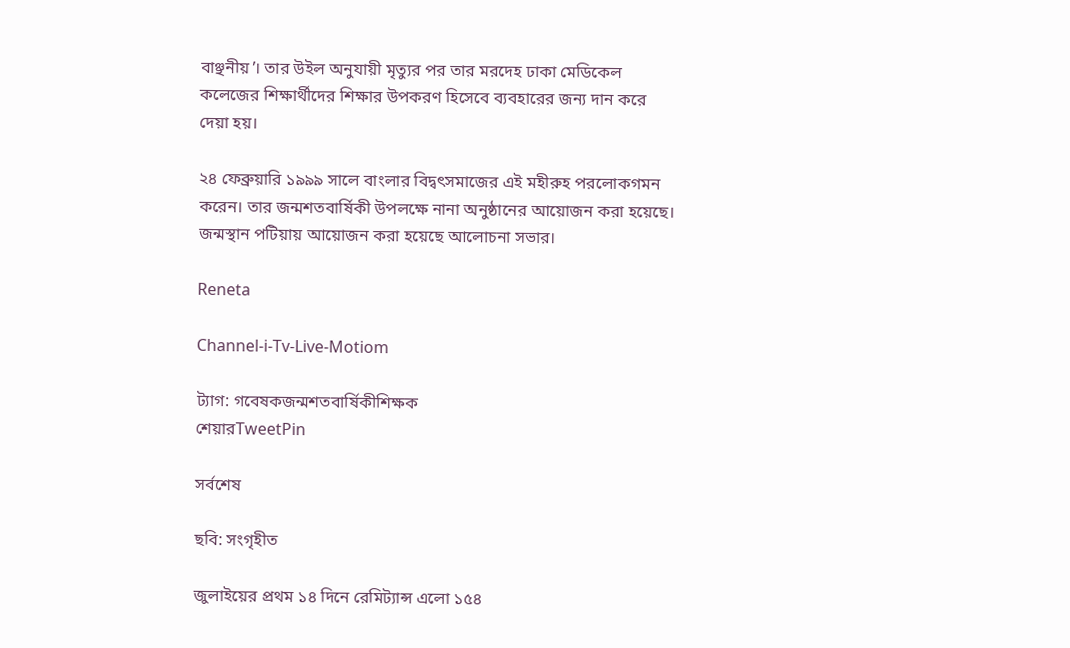বাঞ্ছনীয়’। তার উইল অনুযায়ী মৃত্যুর পর তার মরদেহ ঢাকা মেডিকেল কলেজের শিক্ষার্থীদের শিক্ষার উপকরণ হিসেবে ব্যবহারের জন্য দান করে দেয়া হয়।

২৪ ফেব্রুয়ারি ১৯৯৯ সালে বাংলার বিদ্বৎসমাজের এই মহীরুহ পরলোকগমন করেন। তার জন্মশতবার্ষিকী উপলক্ষে নানা অনুষ্ঠানের আয়োজন করা হয়েছে। জন্মস্থান পটিয়ায় আয়োজন করা হয়েছে আলোচনা সভার।

Reneta

Channel-i-Tv-Live-Motiom

ট্যাগ: গবেষকজন্মশতবার্ষিকীশিক্ষক
শেয়ারTweetPin

সর্বশেষ

ছবি: সংগৃহীত

জুলাইয়ের প্রথম ১৪ দিনে রেমিট্যান্স এলো ১৫৪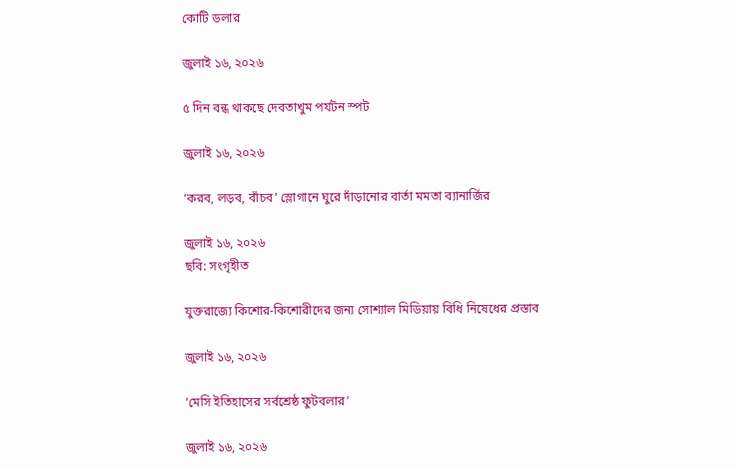কোটি ডলার

জুলাই ১৬, ২০২৬

৫ দিন বন্ধ থাকছে দেবতাখুম পর্যটন স্পট

জুলাই ১৬, ২০২৬

‘করব, লড়ব, বাঁচব’ স্লোগানে ঘুরে দাঁড়ানোর বার্তা মমতা ব্যানার্জির

জুলাই ১৬, ২০২৬
ছবি: সংগৃহীত

যুক্তরাজ্যে কিশোর-কিশোরীদের জন্য সোশ্যাল মিডিয়ায় বিধি নিষেধের প্রস্তাব

জুলাই ১৬, ২০২৬

‘মেসি ইতিহাসের সর্বশ্রেষ্ঠ ফুটবলার’

জুলাই ১৬, ২০২৬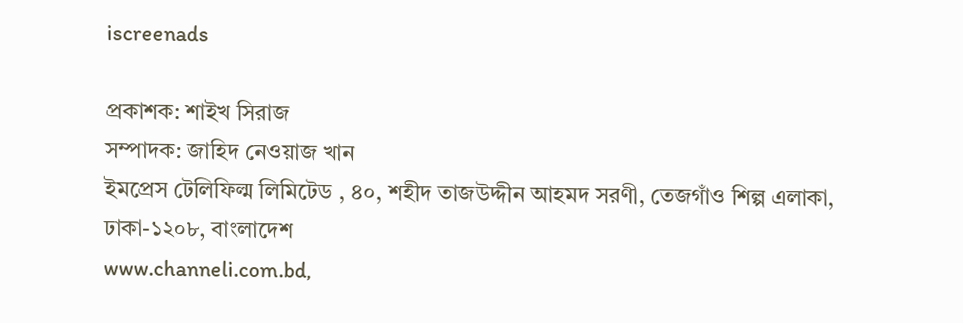iscreenads

প্রকাশক: শাইখ সিরাজ
সম্পাদক: জাহিদ নেওয়াজ খান
ইমপ্রেস টেলিফিল্ম লিমিটেড , ৪০, শহীদ তাজউদ্দীন আহমদ সরণী, তেজগাঁও শিল্প এলাকা, ঢাকা-১২০৮, বাংলাদেশ
www.channeli.com.bd,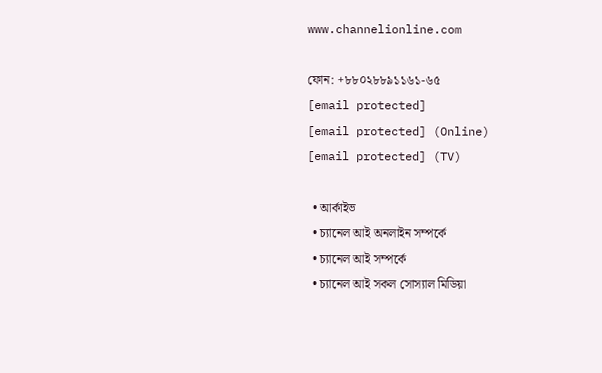www.channelionline.com

ফোন: +৮৮০২৮৮৯১১৬১-৬৫
[email protected]
[email protected] (Online)
[email protected] (TV)

  • আর্কাইভ
  • চ্যানেল আই অনলাইন সম্পর্কে
  • চ্যানেল আই সম্পর্কে
  • চ্যানেল আই সকল সোস্যাল মিডিয়া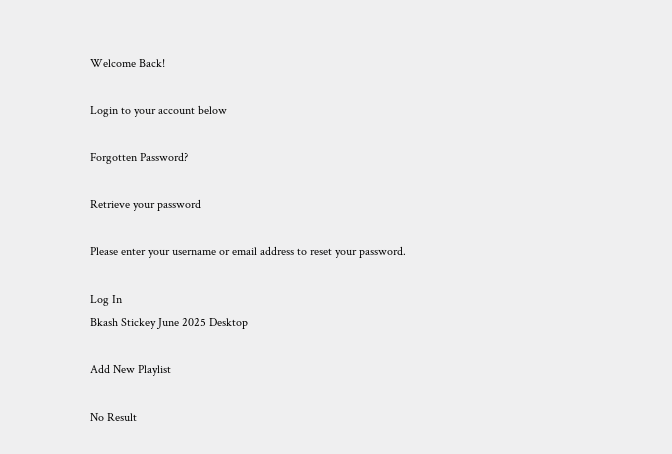Welcome Back!

Login to your account below

Forgotten Password?

Retrieve your password

Please enter your username or email address to reset your password.

Log In
Bkash Stickey June 2025 Desktop

Add New Playlist

No Result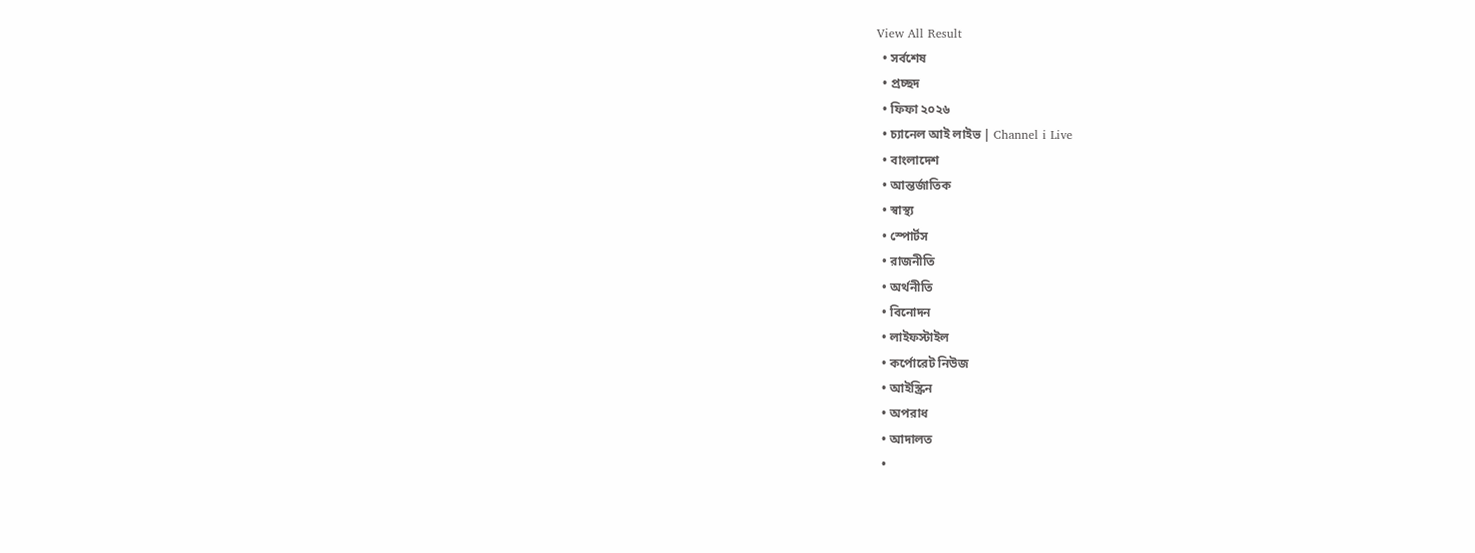View All Result
  • সর্বশেষ
  • প্রচ্ছদ
  • ফিফা ২০২৬
  • চ্যানেল আই লাইভ | Channel i Live
  • বাংলাদেশ
  • আন্তর্জাতিক
  • স্বাস্থ্য
  • স্পোর্টস
  • রাজনীতি
  • অর্থনীতি
  • বিনোদন
  • লাইফস্টাইল
  • কর্পোরেট নিউজ
  • আইস্ক্রিন
  • অপরাধ
  • আদালত
  •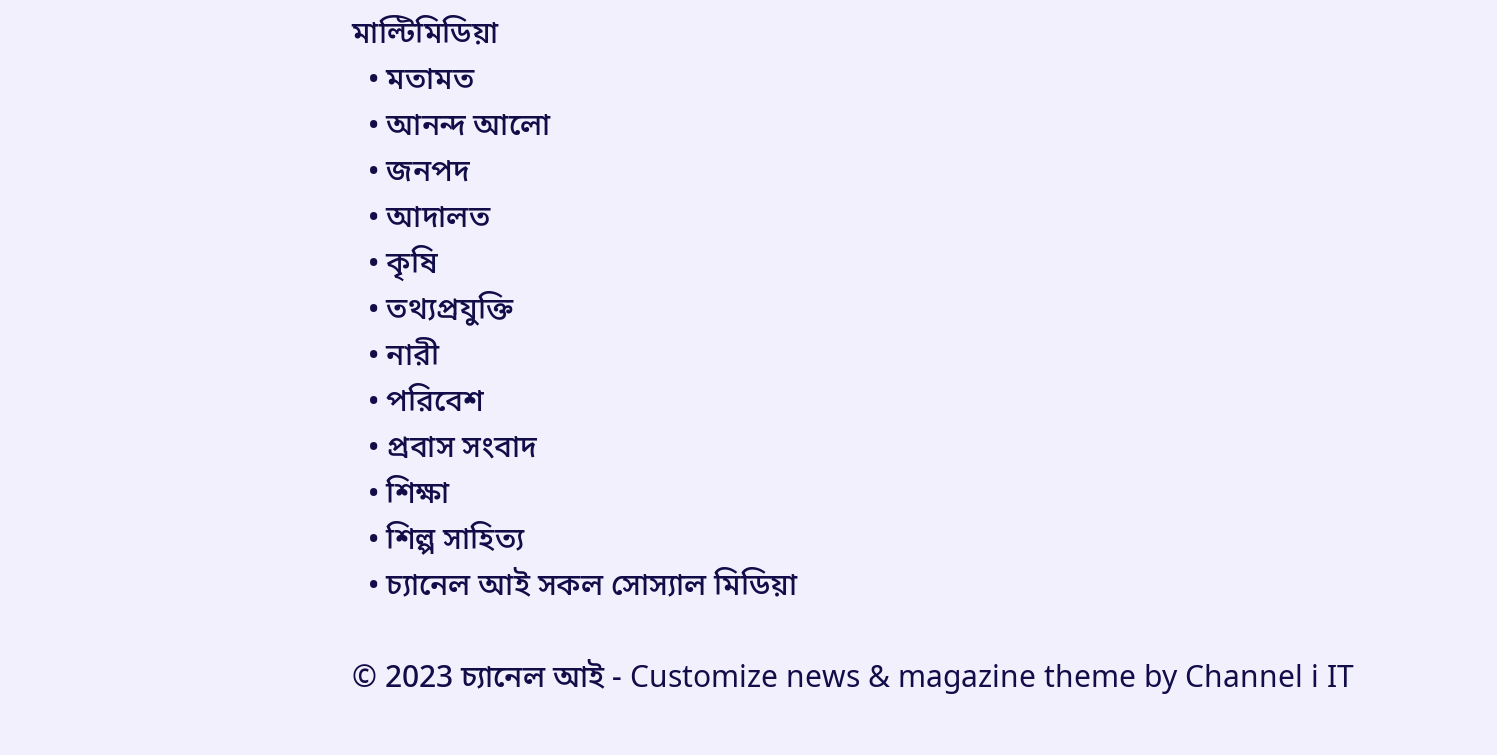মাল্টিমিডিয়া
  • মতামত
  • আনন্দ আলো
  • জনপদ
  • আদালত
  • কৃষি
  • তথ্যপ্রযুক্তি
  • নারী
  • পরিবেশ
  • প্রবাস সংবাদ
  • শিক্ষা
  • শিল্প সাহিত্য
  • চ্যানেল আই সকল সোস্যাল মিডিয়া

© 2023 চ্যানেল আই - Customize news & magazine theme by Channel i IT